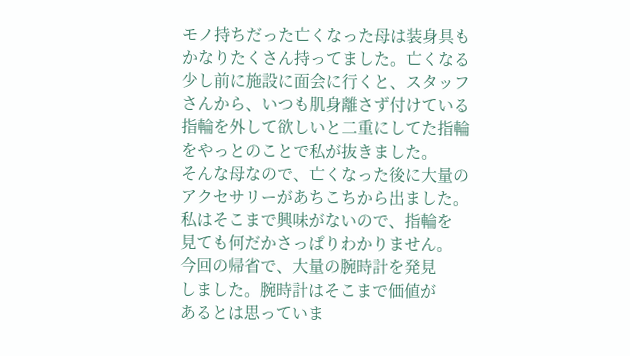モノ持ちだった亡くなった母は装身具も
かなりたくさん持ってました。亡くなる
少し前に施設に面会に行くと、スタッフ
さんから、いつも肌身離さず付けている
指輪を外して欲しいと二重にしてた指輪
をやっとのことで私が抜きました。
そんな母なので、亡くなった後に大量の
アクセサリーがあちこちから出ました。
私はそこまで興味がないので、指輪を
見ても何だかさっぱりわかりません。
今回の帰省で、大量の腕時計を発見
しました。腕時計はそこまで価値が
あるとは思っていま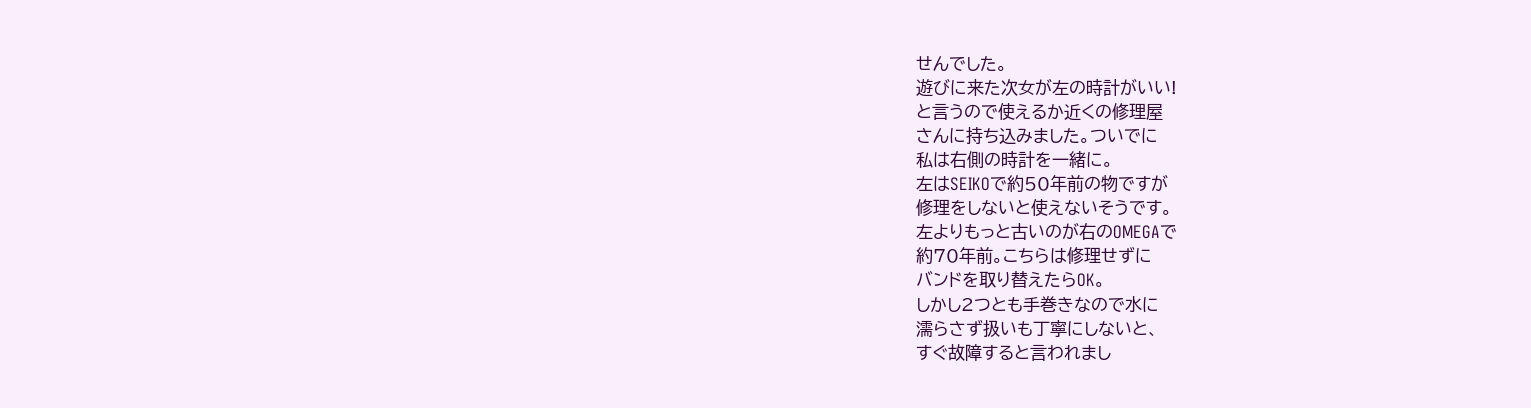せんでした。
遊びに来た次女が左の時計がいい!
と言うので使えるか近くの修理屋
さんに持ち込みました。ついでに
私は右側の時計を一緒に。
左はSEIKOで約50年前の物ですが
修理をしないと使えないそうです。
左よりもっと古いのが右のOMEGAで
約70年前。こちらは修理せずに
バンドを取り替えたらOK。
しかし2つとも手巻きなので水に
濡らさず扱いも丁寧にしないと、
すぐ故障すると言われまし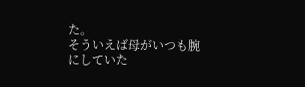た。
そういえば母がいつも腕にしていた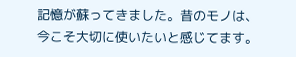記憶が蘇ってきました。昔のモノは、
今こそ大切に使いたいと感じてます。